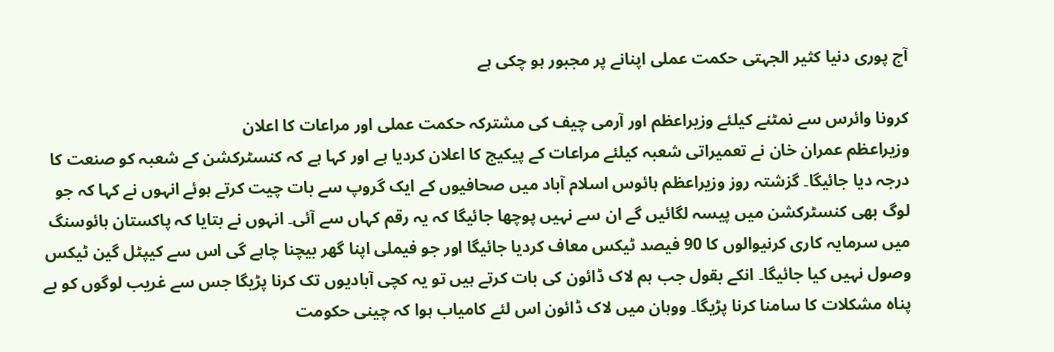آج پوری دنیا کثیر الجہتی حکمت عملی اپنانے پر مجبور ہو چکی ہے

کرونا وائرس سے نمٹنے کیلئے وزیراعظم اور آرمی چیف کی مشترکہ حکمت عملی اور مراعات کا اعلان
وزیراعظم عمران خان نے تعمیراتی شعبہ کیلئے مراعات کے پیکیج کا اعلان کردیا ہے اور کہا ہے کہ کنسٹرکشن کے شعبہ کو صنعت کا درجہ دیا جائیگا۔ گزشتہ روز وزیراعظم ہائوس اسلام آباد میں صحافیوں کے ایک گروپ سے بات چیت کرتے ہوئے انہوں نے کہا کہ جو لوگ بھی کنسٹرکشن میں پیسہ لگائیں گے ان سے نہیں پوچھا جائیگا کہ یہ رقم کہاں سے آئی۔ انہوں نے بتایا کہ پاکستان ہائوسنگ میں سرمایہ کاری کرنیوالوں کا 90 فیصد ٹیکس معاف کردیا جائیگا اور جو فیملی اپنا گھر بیچنا چاہے گی اس سے کیپٹل گین ٹیکس وصول نہیں کیا جائیگا۔ انکے بقول جب ہم لاک ڈائون کی بات کرتے ہیں تو یہ کچی آبادیوں تک کرنا پڑیگا جس سے غریب لوگوں کو بے پناہ مشکلات کا سامنا کرنا پڑیگا۔ ووہان میں لاک ڈائون اس لئے کامیاب ہوا کہ چینی حکومت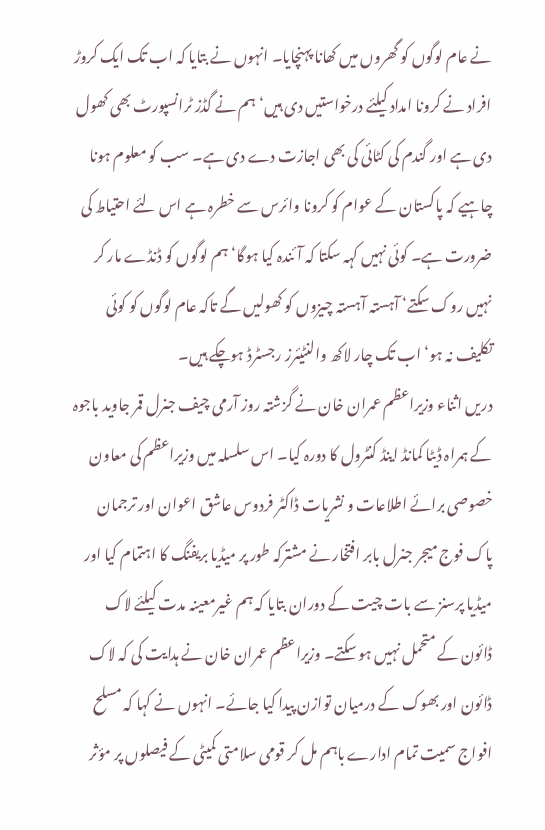نے عام لوگوں کو گھروں میں کھانا پہنچایا۔ انہوں نے بتایا کہ اب تک ایک کروڑ افراد نے کرونا امداد کیلئے درخواستیں دی ہیں‘ ہم نے گڈز ٹرانسپورٹ بھی کھول دی ہے اور گندم کی کٹائی کی بھی اجازت دے دی ہے۔ سب کو معلوم ہونا چاہیے کہ پاکستان کے عوام کو کرونا وائرس سے خطرہ ہے اس لئے احتیاط کی ضرورت ہے۔ کوئی نہیں کہہ سکتا کہ آئندہ کیا ہوگا‘ ہم لوگوں کو ڈنڈے مار کر نہیں روک سکتے‘ آہستہ آہستہ چیزوں کو کھولیں گے تاکہ عام لوگوں کو کوئی تکلیف نہ ہو‘ اب تک چار لاکھ والنٹیئرز رجسٹرڈ ہوچکے ہیں۔
دریں اثناء وزیراعظم عمران خان نے گزشتہ روز آرمی چیف جنرل قمر جاوید باجوہ کے ہمراہ ڈیٹا کمانڈ اینڈ کنٹرول کا دورہ کیا۔ اس سلسلہ میں وزیراعظم کی معاون خصوصی برائے اطلاعات و نشریات ڈاکٹر فردوس عاشق اعوان اور ترجمان پاک فوج میجر جنرل بابر افتخار نے مشترکہ طور پر میڈیا بریفنگ کا اہتمام کیا اور میڈیا پرسنز سے بات چیت کے دوران بتایا کہ ہم غیرمعینہ مدت کیلئے لاک ڈائون کے متحمل نہیں ہو سکتے۔ وزیراعظم عمران خان نے ہدایت کی کہ لاک ڈائون اور بھوک کے درمیان توازن پیدا کیا جائے۔ انہوں نے کہا کہ مسلح افواج سمیت تمام ادارے باہم مل کر قومی سلامتی کمیٹی کے فیصلوں پر مؤثر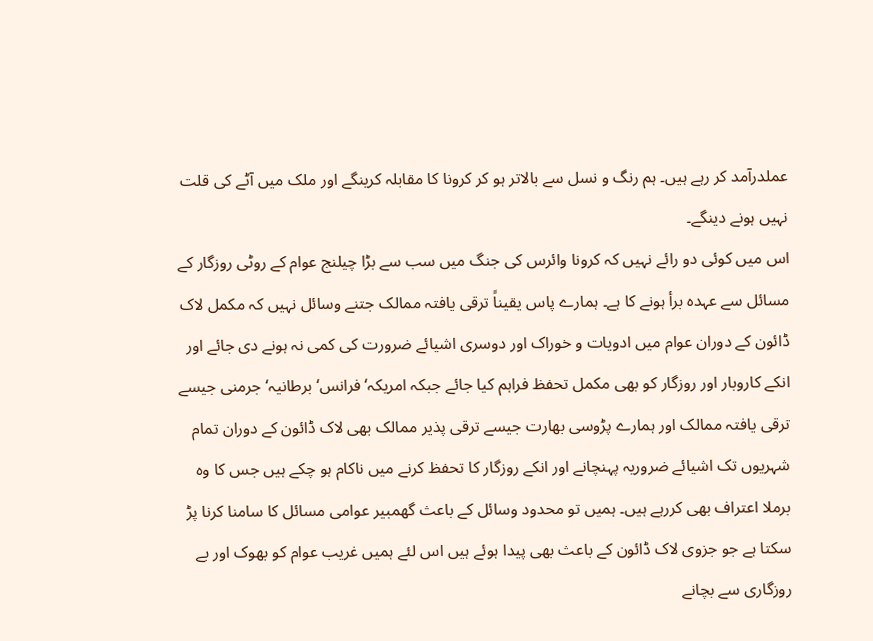عملدرآمد کر رہے ہیں۔ ہم رنگ و نسل سے بالاتر ہو کر کرونا کا مقابلہ کرینگے اور ملک میں آٹے کی قلت نہیں ہونے دینگے۔
اس میں کوئی دو رائے نہیں کہ کرونا وائرس کی جنگ میں سب سے بڑا چیلنج عوام کے روٹی روزگار کے مسائل سے عہدہ برأ ہونے کا ہے۔ ہمارے پاس یقیناً ترقی یافتہ ممالک جتنے وسائل نہیں کہ مکمل لاک ڈائون کے دوران عوام میں ادویات و خوراک اور دوسری اشیائے ضرورت کی کمی نہ ہونے دی جائے اور انکے کاروبار اور روزگار کو بھی مکمل تحفظ فراہم کیا جائے جبکہ امریکہ‘ فرانس‘ برطانیہ‘ جرمنی جیسے ترقی یافتہ ممالک اور ہمارے پڑوسی بھارت جیسے ترقی پذیر ممالک بھی لاک ڈائون کے دوران تمام شہریوں تک اشیائے ضروریہ پہنچانے اور انکے روزگار کا تحفظ کرنے میں ناکام ہو چکے ہیں جس کا وہ برملا اعتراف بھی کررہے ہیں۔ ہمیں تو محدود وسائل کے باعث گھمبیر عوامی مسائل کا سامنا کرنا پڑ سکتا ہے جو جزوی لاک ڈائون کے باعث بھی پیدا ہوئے ہیں اس لئے ہمیں غریب عوام کو بھوک اور بے روزگاری سے بچانے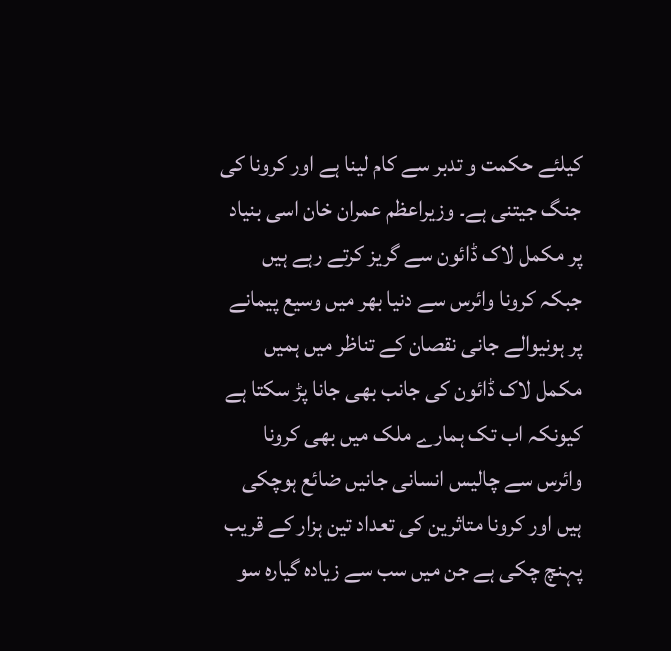کیلئے حکمت و تدبر سے کام لینا ہے اور کرونا کی جنگ جیتنی ہے۔ وزیراعظم عمران خان اسی بنیاد پر مکمل لاک ڈائون سے گریز کرتے رہے ہیں جبکہ کرونا وائرس سے دنیا بھر میں وسیع پیمانے پر ہونیوالے جانی نقصان کے تناظر میں ہمیں مکمل لاک ڈائون کی جانب بھی جانا پڑ سکتا ہے کیونکہ اب تک ہمارے ملک میں بھی کرونا وائرس سے چالیس انسانی جانیں ضائع ہوچکی ہیں اور کرونا متاثرین کی تعداد تین ہزار کے قریب پہنچ چکی ہے جن میں سب سے زیادہ گیارہ سو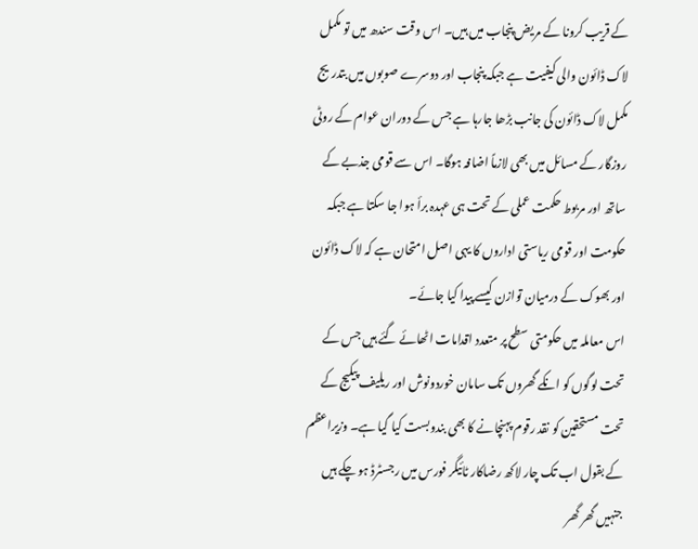کے قریب کرونا کے مریض پنجاب میں ہیں۔ اس وقت سندھ میں تو مکمل لاک ڈائون والی کیفیت ہے جبکہ پنجاب اور دوسرے صوبوں میں بتدریج مکمل لاک ڈائون کی جانب بڑھا جارہا ہے جس کے دوران عوام کے روٹی روزگار کے مسائل میں بھی لازماً اضافہ ہوگا۔ اس سے قومی جذبے کے ساتھ اور مربوط حکمت عملی کے تحت ہی عہدہ برأ ہوا جا سکتا ہے جبکہ حکومت اور قومی ریاستی اداروں کا یہی اصل امتحان ہے کہ لاک ڈائون اور بھوک کے درمیان توازن کیسے پیدا کیا جائے۔
اس معاملہ میں حکومتی سطح پر متعدد اقدامات اٹھائے گئے ہیں جس کے تحت لوگوں کو انکے گھروں تک سامان خوردونوش اور ریلیف پیکیج کے تحت مستحقین کو نقد رقوم پہنچانے کا بھی بندوبست کیا گیا ہے۔ وزیراعظم کے بقول اب تک چار لاکھ رضاکار ٹائیگر فورس میں رجسٹرڈ ہو چکے ہیں جنہیں گھر گھر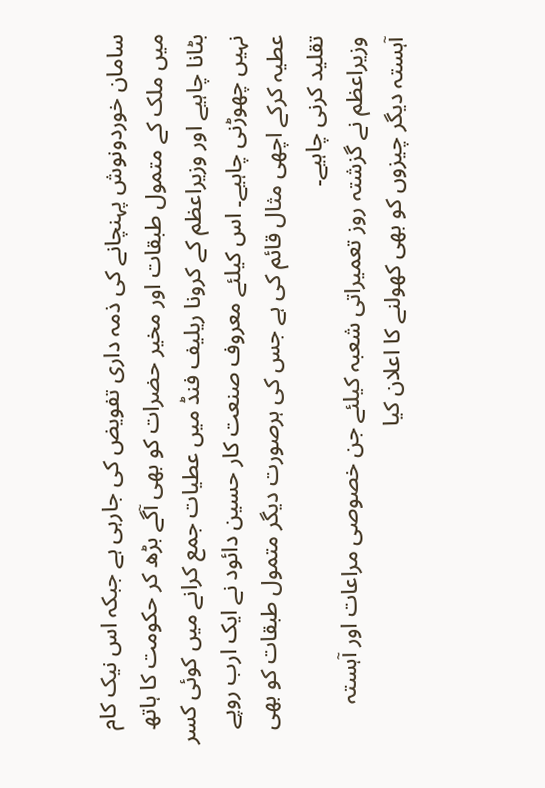سامان خوردونوش پہنچانے کی ذمہ داری تفویض کی جارہی ہے جبکہ اس نیک کام میں ملک کے متمول طبقات اور مخیر حضرات کو بھی آگے بڑھ کر حکومت کا ہاتھ بٹانا چاہیے اور وزیراعظم کے کرونا ریلیف فنڈ میں عطیات جمع کرانے میں کوئی کسر نہیں چھوڑنی چاہیے۔ اس کیلئے معروف صنعت کار حسین دائود نے ایک ارب روپے عطیہ کرکے اچھی مثال قائم کی ہے جس کی ہرصورت دیگر متمول طبقات کو بھی تقلید کرنی چاہیے۔
وزیراعظم نے گزشتہ روز تعمیراتی شعبہ کیلئے جن خصوصی مراعات اور آہستہ آہستہ دیگر چیزوں کو بھی کھولنے کا اعلان کیا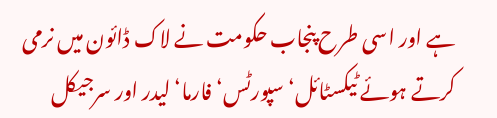ہے اور اسی طرح پنجاب حکومت نے لاک ڈائون میں نرمی کرتے ہوئے ٹیکسٹائل‘ سپورٹس‘ فارما‘ لیدر اور سرجیکل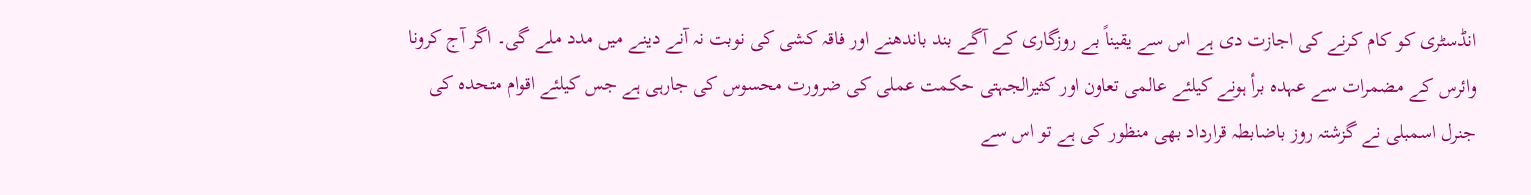انڈسٹری کو کام کرنے کی اجازت دی ہے اس سے یقیناً بے روزگاری کے آگے بند باندھنے اور فاقہ کشی کی نوبت نہ آنے دینے میں مدد ملے گی۔ اگر آج کرونا وائرس کے مضمرات سے عہدہ برأ ہونے کیلئے عالمی تعاون اور کثیرالجہتی حکمت عملی کی ضرورت محسوس کی جارہی ہے جس کیلئے اقوام متحدہ کی جنرل اسمبلی نے گزشتہ روز باضابطہ قرارداد بھی منظور کی ہے تو اس سے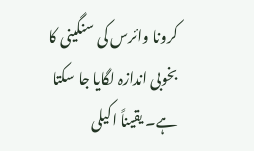کرونا وائرس کی سنگینی کا بخوبی اندازہ لگایا جا سکتا ہے۔ یقیناً اکیلی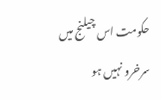حکومت اس چیلنج میں سرخرو نہیں ہو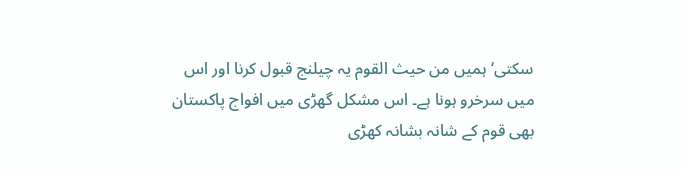سکتی‘ ہمیں من حیث القوم یہ چیلنج قبول کرنا اور اس میں سرخرو ہونا ہے۔ اس مشکل گھڑی میں افواج پاکستان بھی قوم کے شانہ بشانہ کھڑی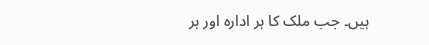ہیں۔ جب ملک کا ہر ادارہ اور ہر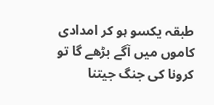طبقہ یکسو ہو کر امدادی کاموں میں آگے بڑھے گا تو کرونا کی جنگ جیتنا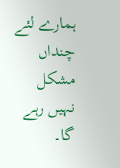ہمارے لئے چنداں مشکل نہیں رہے گا۔